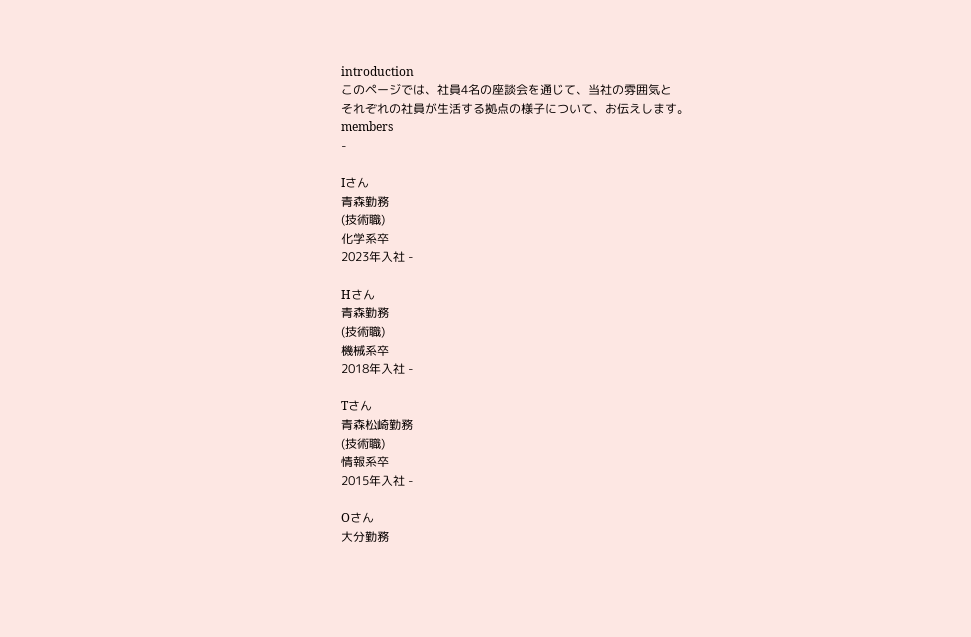introduction
このページでは、社員4名の座談会を通じて、当社の雰囲気と
それぞれの社員が生活する拠点の様子について、お伝えします。
members
-

Iさん
青森勤務
(技術職)
化学系卒
2023年入社 -

Hさん
青森勤務
(技術職)
機械系卒
2018年入社 -

Tさん
青森松崎勤務
(技術職)
情報系卒
2015年入社 -

Oさん
大分勤務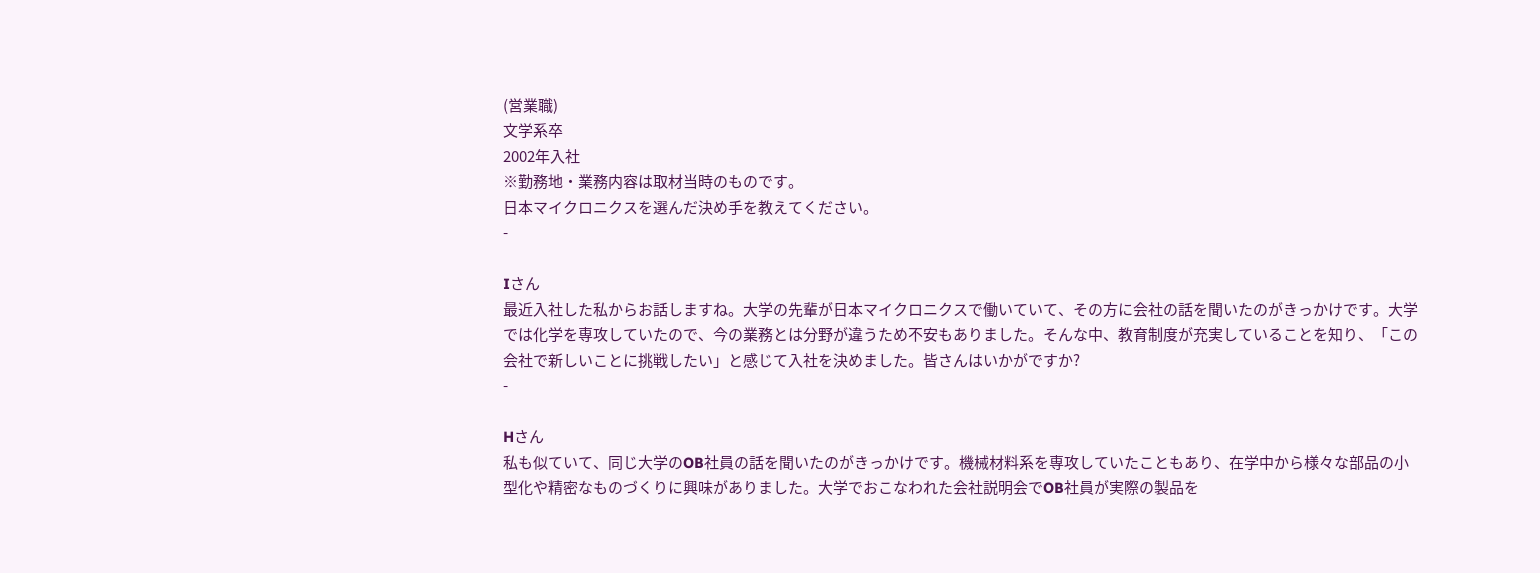(営業職)
文学系卒
2002年入社
※勤務地・業務内容は取材当時のものです。
日本マイクロニクスを選んだ決め手を教えてください。
-

Iさん
最近入社した私からお話しますね。大学の先輩が日本マイクロニクスで働いていて、その方に会社の話を聞いたのがきっかけです。大学では化学を専攻していたので、今の業務とは分野が違うため不安もありました。そんな中、教育制度が充実していることを知り、「この会社で新しいことに挑戦したい」と感じて入社を決めました。皆さんはいかがですか?
-

Hさん
私も似ていて、同じ大学のOB社員の話を聞いたのがきっかけです。機械材料系を専攻していたこともあり、在学中から様々な部品の小型化や精密なものづくりに興味がありました。大学でおこなわれた会社説明会でOB社員が実際の製品を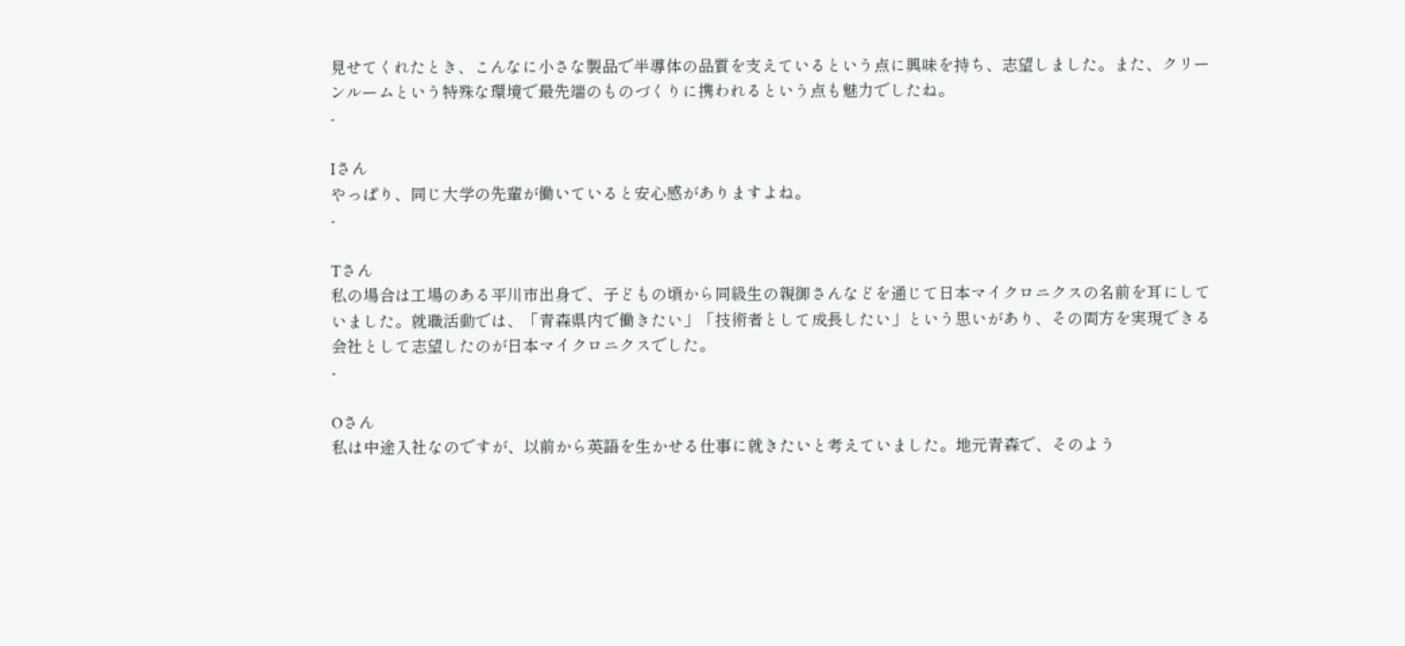見せてくれたとき、こんなに小さな製品で半導体の品質を支えているという点に興味を持ち、志望しました。また、クリーンルームという特殊な環境で最先端のものづくりに携われるという点も魅力でしたね。
-

Iさん
やっぱり、同じ大学の先輩が働いていると安心感がありますよね。
-

Tさん
私の場合は工場のある平川市出身で、子どもの頃から同級生の親御さんなどを通じて日本マイクロニクスの名前を耳にしていました。就職活動では、「青森県内で働きたい」「技術者として成長したい」という思いがあり、その両方を実現できる会社として志望したのが日本マイクロニクスでした。
-

Oさん
私は中途入社なのですが、以前から英語を生かせる仕事に就きたいと考えていました。地元青森で、そのよう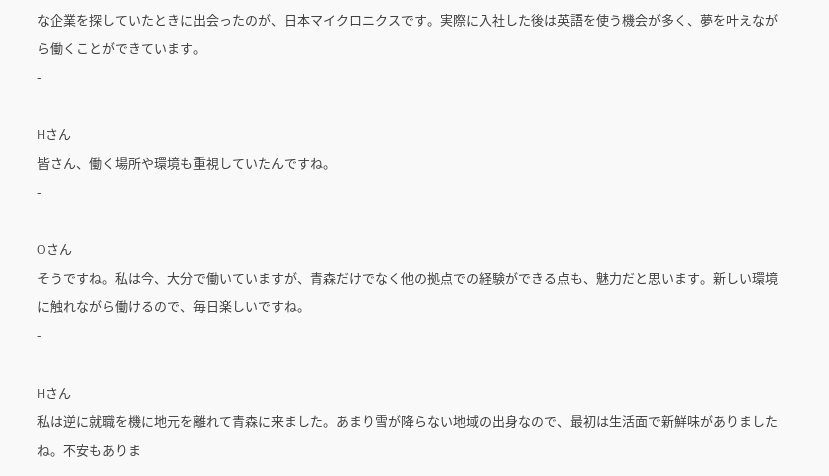な企業を探していたときに出会ったのが、日本マイクロニクスです。実際に入社した後は英語を使う機会が多く、夢を叶えながら働くことができています。
-

Hさん
皆さん、働く場所や環境も重視していたんですね。
-

Oさん
そうですね。私は今、大分で働いていますが、青森だけでなく他の拠点での経験ができる点も、魅力だと思います。新しい環境に触れながら働けるので、毎日楽しいですね。
-

Hさん
私は逆に就職を機に地元を離れて青森に来ました。あまり雪が降らない地域の出身なので、最初は生活面で新鮮味がありましたね。不安もありま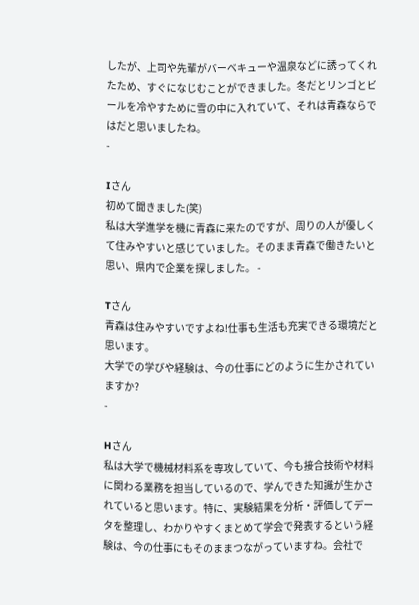したが、上司や先輩がバーベキューや温泉などに誘ってくれたため、すぐになじむことができました。冬だとリンゴとビールを冷やすために雪の中に入れていて、それは青森ならではだと思いましたね。
-

Iさん
初めて聞きました(笑)
私は大学進学を機に青森に来たのですが、周りの人が優しくて住みやすいと感じていました。そのまま青森で働きたいと思い、県内で企業を探しました。 -

Tさん
青森は住みやすいですよね!仕事も生活も充実できる環境だと思います。
大学での学びや経験は、今の仕事にどのように生かされていますか?
-

Hさん
私は大学で機械材料系を専攻していて、今も接合技術や材料に関わる業務を担当しているので、学んできた知識が生かされていると思います。特に、実験結果を分析・評価してデータを整理し、わかりやすくまとめて学会で発表するという経験は、今の仕事にもそのままつながっていますね。会社で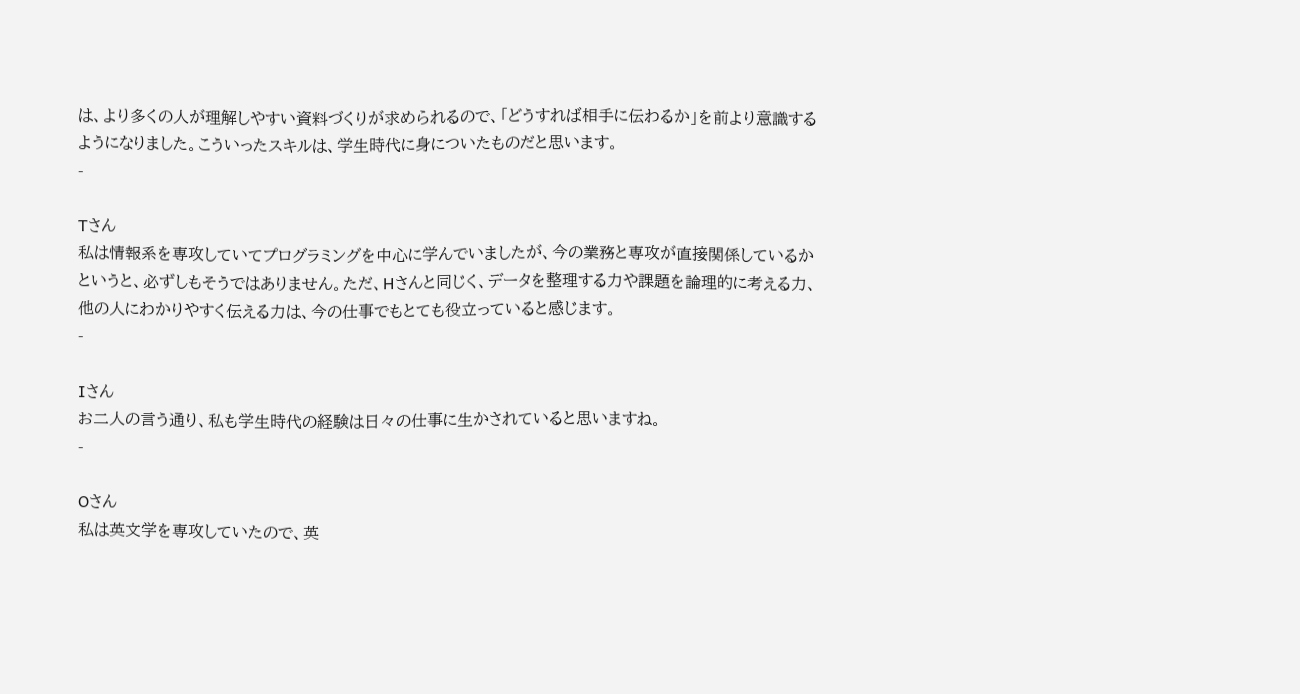は、より多くの人が理解しやすい資料づくりが求められるので、「どうすれば相手に伝わるか」を前より意識するようになりました。こういったスキルは、学生時代に身についたものだと思います。
-

Tさん
私は情報系を専攻していてプログラミングを中心に学んでいましたが、今の業務と専攻が直接関係しているかというと、必ずしもそうではありません。ただ、Hさんと同じく、データを整理する力や課題を論理的に考える力、他の人にわかりやすく伝える力は、今の仕事でもとても役立っていると感じます。
-

Iさん
お二人の言う通り、私も学生時代の経験は日々の仕事に生かされていると思いますね。
-

Oさん
私は英文学を専攻していたので、英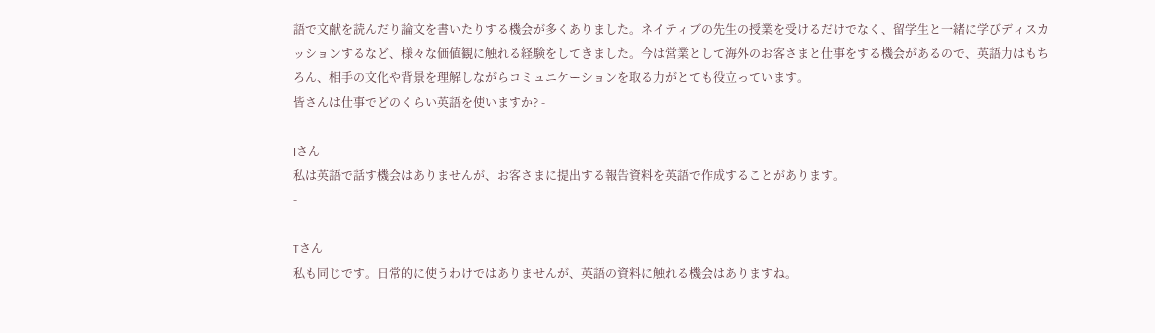語で文献を読んだり論文を書いたりする機会が多くありました。ネイティブの先生の授業を受けるだけでなく、留学生と一緒に学びディスカッションするなど、様々な価値観に触れる経験をしてきました。今は営業として海外のお客さまと仕事をする機会があるので、英語力はもちろん、相手の文化や背景を理解しながらコミュニケーションを取る力がとても役立っています。
皆さんは仕事でどのくらい英語を使いますか? -

Iさん
私は英語で話す機会はありませんが、お客さまに提出する報告資料を英語で作成することがあります。
-

Tさん
私も同じです。日常的に使うわけではありませんが、英語の資料に触れる機会はありますね。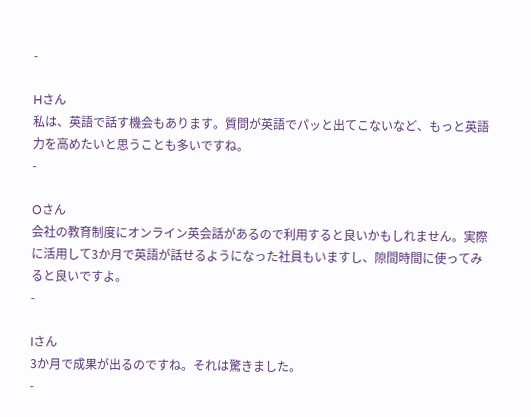-

Hさん
私は、英語で話す機会もあります。質問が英語でパッと出てこないなど、もっと英語力を高めたいと思うことも多いですね。
-

Oさん
会社の教育制度にオンライン英会話があるので利用すると良いかもしれません。実際に活用して3か月で英語が話せるようになった社員もいますし、隙間時間に使ってみると良いですよ。
-

Iさん
3か月で成果が出るのですね。それは驚きました。
-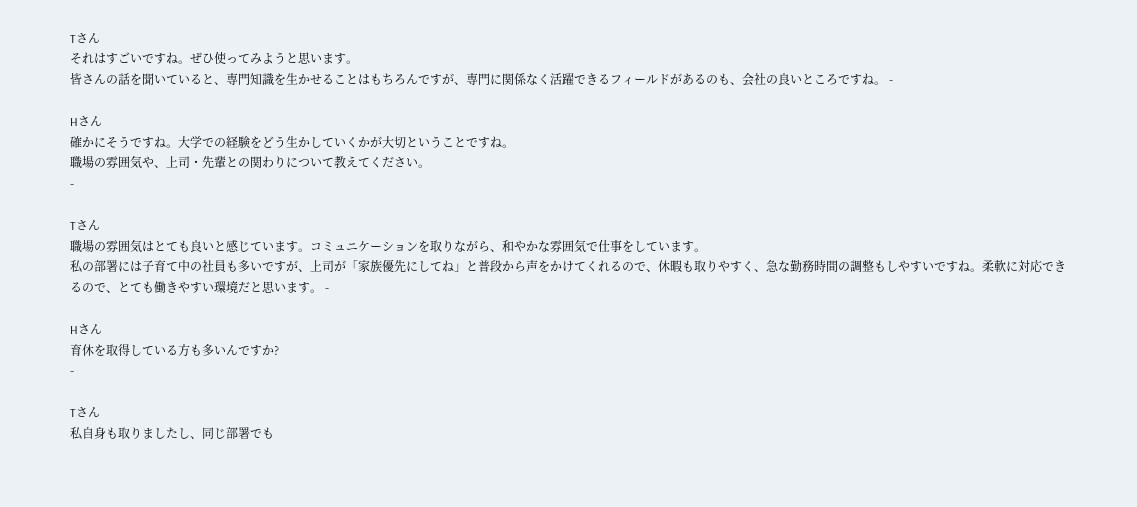Tさん
それはすごいですね。ぜひ使ってみようと思います。
皆さんの話を聞いていると、専門知識を生かせることはもちろんですが、専門に関係なく活躍できるフィールドがあるのも、会社の良いところですね。 -

Hさん
確かにそうですね。大学での経験をどう生かしていくかが大切ということですね。
職場の雰囲気や、上司・先輩との関わりについて教えてください。
-

Tさん
職場の雰囲気はとても良いと感じています。コミュニケーションを取りながら、和やかな雰囲気で仕事をしています。
私の部署には子育て中の社員も多いですが、上司が「家族優先にしてね」と普段から声をかけてくれるので、休暇も取りやすく、急な勤務時間の調整もしやすいですね。柔軟に対応できるので、とても働きやすい環境だと思います。 -

Hさん
育休を取得している方も多いんですか?
-

Tさん
私自身も取りましたし、同じ部署でも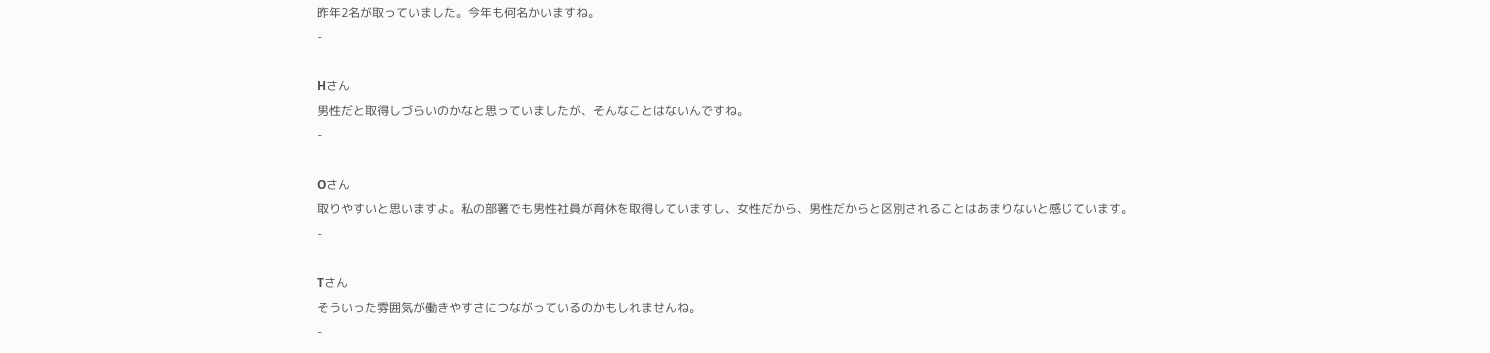昨年2名が取っていました。今年も何名かいますね。
-

Hさん
男性だと取得しづらいのかなと思っていましたが、そんなことはないんですね。
-

Oさん
取りやすいと思いますよ。私の部署でも男性社員が育休を取得していますし、女性だから、男性だからと区別されることはあまりないと感じています。
-

Tさん
そういった雰囲気が働きやすさにつながっているのかもしれませんね。
-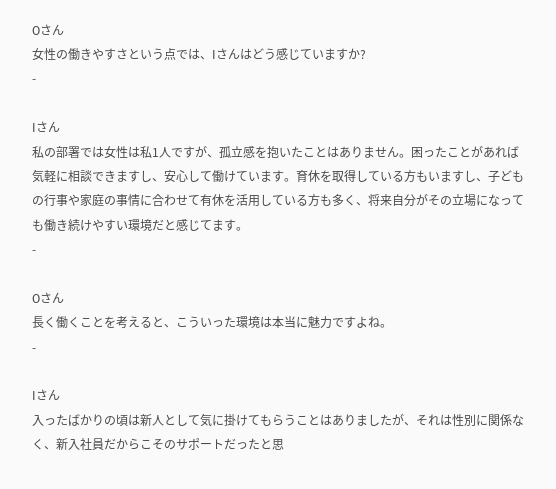Oさん
女性の働きやすさという点では、Iさんはどう感じていますか?
-

Iさん
私の部署では女性は私1人ですが、孤立感を抱いたことはありません。困ったことがあれば気軽に相談できますし、安心して働けています。育休を取得している方もいますし、子どもの行事や家庭の事情に合わせて有休を活用している方も多く、将来自分がその立場になっても働き続けやすい環境だと感じてます。
-

Oさん
長く働くことを考えると、こういった環境は本当に魅力ですよね。
-

Iさん
入ったばかりの頃は新人として気に掛けてもらうことはありましたが、それは性別に関係なく、新入社員だからこそのサポートだったと思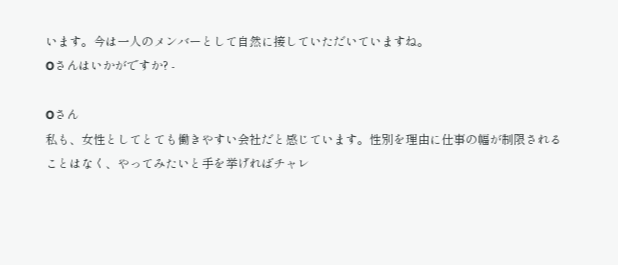います。今は一人のメンバーとして自然に接していただいていますね。
Oさんはいかがですか? -

Oさん
私も、女性としてとても働きやすい会社だと感じています。性別を理由に仕事の幅が制限されることはなく、やってみたいと手を挙げればチャレ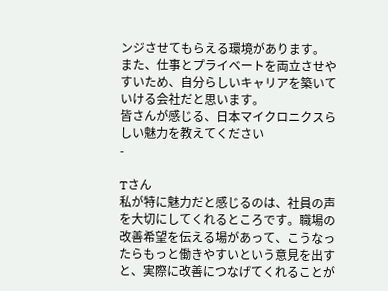ンジさせてもらえる環境があります。
また、仕事とプライベートを両立させやすいため、自分らしいキャリアを築いていける会社だと思います。
皆さんが感じる、日本マイクロニクスらしい魅力を教えてください
-

Tさん
私が特に魅力だと感じるのは、社員の声を大切にしてくれるところです。職場の改善希望を伝える場があって、こうなったらもっと働きやすいという意見を出すと、実際に改善につなげてくれることが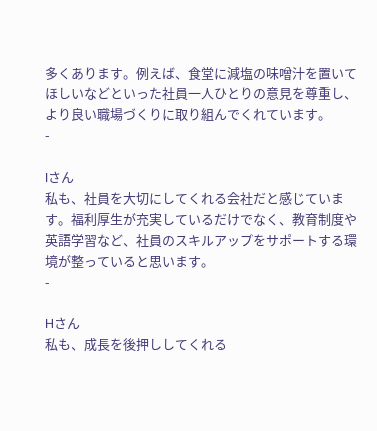多くあります。例えば、食堂に減塩の味噌汁を置いてほしいなどといった社員一人ひとりの意見を尊重し、より良い職場づくりに取り組んでくれています。
-

Iさん
私も、社員を大切にしてくれる会社だと感じています。福利厚生が充実しているだけでなく、教育制度や英語学習など、社員のスキルアップをサポートする環境が整っていると思います。
-

Hさん
私も、成長を後押ししてくれる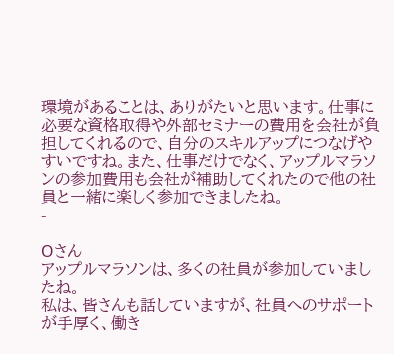環境があることは、ありがたいと思います。仕事に必要な資格取得や外部セミナーの費用を会社が負担してくれるので、自分のスキルアップにつなげやすいですね。また、仕事だけでなく、アップルマラソンの参加費用も会社が補助してくれたので他の社員と一緒に楽しく参加できましたね。
-

Oさん
アップルマラソンは、多くの社員が参加していましたね。
私は、皆さんも話していますが、社員へのサポートが手厚く、働き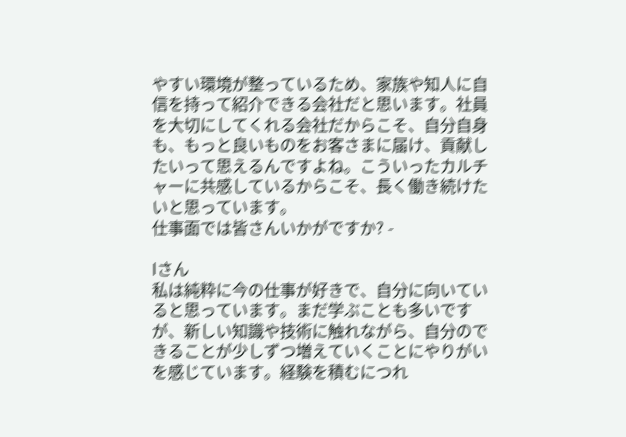やすい環境が整っているため、家族や知人に自信を持って紹介できる会社だと思います。社員を大切にしてくれる会社だからこそ、自分自身も、もっと良いものをお客さまに届け、貢献したいって思えるんですよね。こういったカルチャーに共感しているからこそ、長く働き続けたいと思っています。
仕事面では皆さんいかがですか? -

Iさん
私は純粋に今の仕事が好きで、自分に向いていると思っています。まだ学ぶことも多いですが、新しい知識や技術に触れながら、自分のできることが少しずつ増えていくことにやりがいを感じています。経験を積むにつれ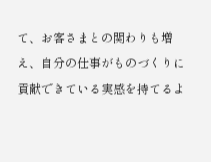て、お客さまとの関わりも増え、自分の仕事がものづくりに貢献できている実感を持てるよ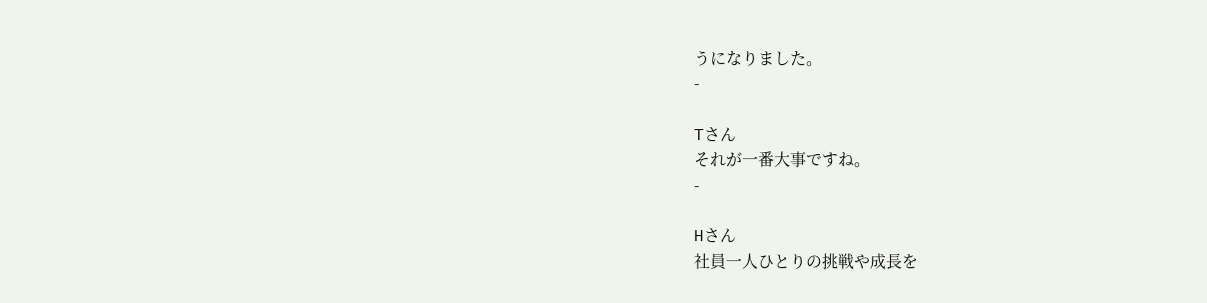うになりました。
-

Tさん
それが一番大事ですね。
-

Hさん
社員一人ひとりの挑戦や成長を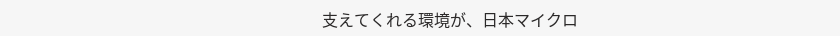支えてくれる環境が、日本マイクロ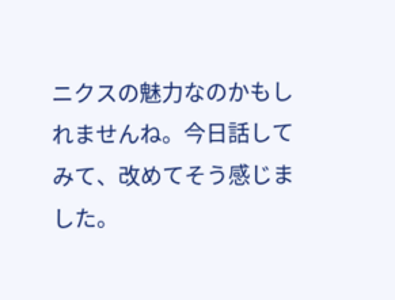ニクスの魅力なのかもしれませんね。今日話してみて、改めてそう感じました。